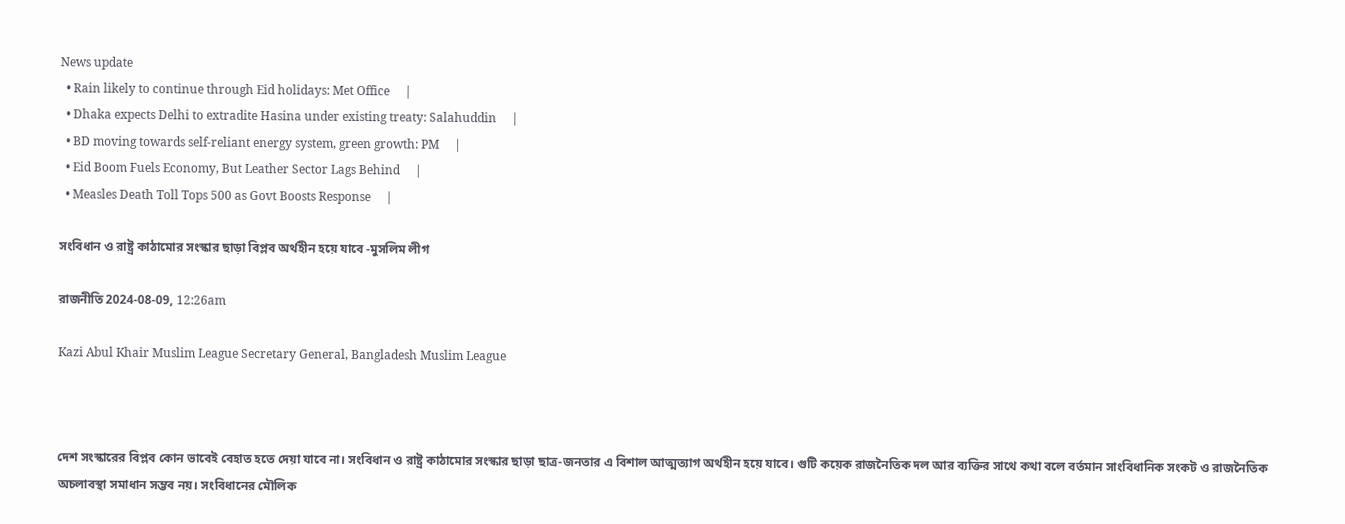News update
  • Rain likely to continue through Eid holidays: Met Office     |
  • Dhaka expects Delhi to extradite Hasina under existing treaty: Salahuddin     |
  • BD moving towards self-reliant energy system, green growth: PM     |
  • Eid Boom Fuels Economy, But Leather Sector Lags Behind     |
  • Measles Death Toll Tops 500 as Govt Boosts Response     |

সংবিধান ও রাষ্ট্র কাঠামোর সংস্কার ছাড়া বিপ্লব অর্থহীন হয়ে যাবে -মুসলিম লীগ

রাজনীতি 2024-08-09, 12:26am

Kazi Abul Khair Muslim League Secretary General, Bangladesh Muslim League



দেশ সংস্কারের বিপ্লব কোন ভাবেই বেহাত হতে দেয়া যাবে না। সংবিধান ও রাষ্ট্র কাঠামোর সংস্কার ছাড়া ছাত্র-জনতার এ বিশাল আত্মত্যাগ অর্থহীন হয়ে যাবে। গুটি কয়েক রাজনৈতিক দল আর ব্যক্তির সাথে কথা বলে বর্তমান সাংবিধানিক সংকট ও রাজনৈতিক অচলাবস্থা সমাধান সম্ভব নয়। সংবিধানের মৌলিক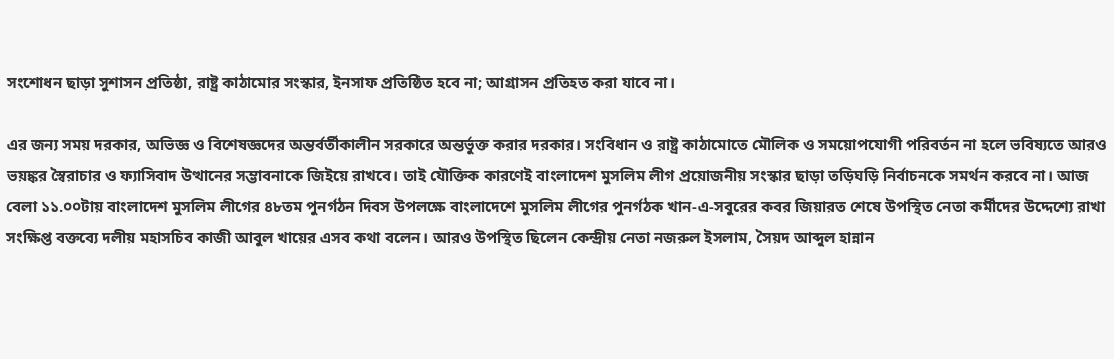সংশোধন ছাড়া সুশাসন প্রতিষ্ঠা, রাষ্ট্র কাঠামোর সংস্কার, ইনসাফ প্রতিষ্ঠিত হবে না; আগ্রাসন প্রতিহত করা যাবে না।

এর জন্য সময় দরকার, অভিজ্ঞ ও বিশেষজ্ঞদের অন্তর্বর্তীকালীন সরকারে অন্তর্ভুক্ত করার দরকার। সংবিধান ও রাষ্ট্র কাঠামোতে মৌলিক ও সময়োপযোগী পরিবর্তন না হলে ভবিষ্যতে আরও ভয়ঙ্কর স্বৈরাচার ও ফ্যাসিবাদ উত্থানের সম্ভাবনাকে জিইয়ে রাখবে। তাই যৌক্তিক কারণেই বাংলাদেশ মুসলিম লীগ প্রয়োজনীয় সংস্কার ছাড়া তড়িঘড়ি নির্বাচনকে সমর্থন করবে না। আজ বেলা ১১.০০টায় বাংলাদেশ মুসলিম লীগের ৪৮তম পুনর্গঠন দিবস উপলক্ষে বাংলাদেশে মুসলিম লীগের পুনর্গঠক খান-এ-সবুরের কবর জিয়ারত শেষে উপস্থিত নেতা কর্মীদের উদ্দেশ্যে রাখা সংক্ষিপ্ত বক্তব্যে দলীয় মহাসচিব কাজী আবুল খায়ের এসব কথা বলেন। আরও উপস্থিত ছিলেন কেন্দ্রীয় নেতা নজরুল ইসলাম, সৈয়দ আব্দুল হান্নান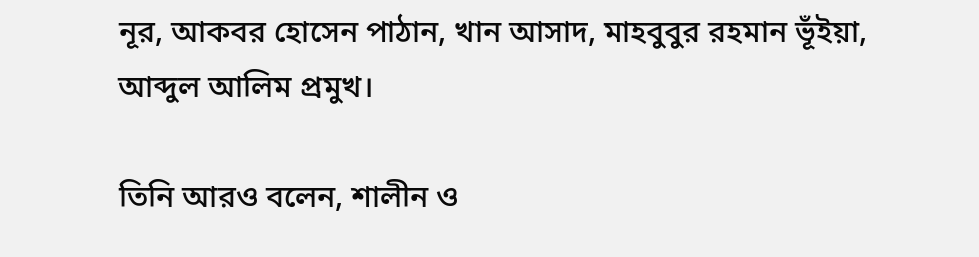নূর, আকবর হোসেন পাঠান, খান আসাদ, মাহবুবুর রহমান ভূঁইয়া, আব্দুল আলিম প্রমুখ।

তিনি আরও বলেন, শালীন ও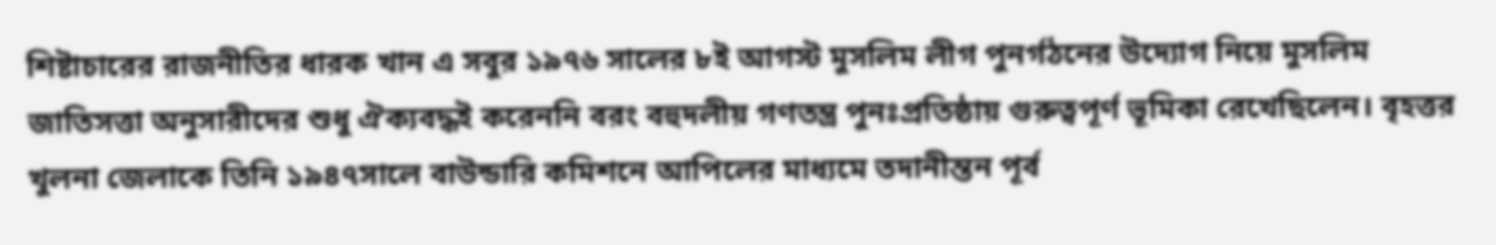শিষ্টাচারের রাজনীতির ধারক খান এ সবুর ১৯৭৬ সালের ৮ই আগস্ট মুসলিম লীগ পুনর্গঠনের উদ্যোগ নিয়ে মুসলিম জাতিসত্তা অনুসারীদের শুধু ঐক্যবদ্ধই করেননি বরং বহুদলীয় গণতন্ত্র পুনঃপ্রতিষ্ঠায় গুরুত্বপূর্ণ ভূমিকা রেখেছিলেন। বৃহত্তর খুলনা জেলাকে তিনি ১৯৪৭সালে বাউন্ডারি কমিশনে আপিলের মাধ্যমে তদানীন্তন পূর্ব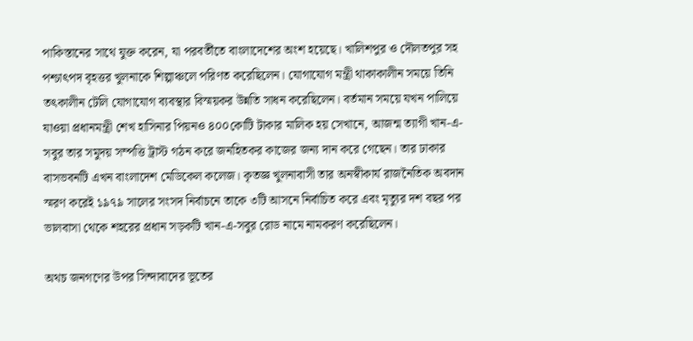পাকিস্তানের সাথে যুক্ত করেন, যা পরবর্তীতে বাংলাদেশের অংশ হয়েছে। খালিশপুর ও দৌলতপুর সহ পশ্চাৎপদ বৃহত্তর খুলনাকে শিল্পাঞ্চলে পরিণত করেছিলেন। যোগাযোগ মন্ত্রী থাকাকালীন সময়ে তিনি তৎকালীন টেলি যোগাযোগ ব্যবস্থার বিস্ময়কর উন্নতি সাধন করেছিলেন। বর্তমান সময়ে যখন পালিয়ে যাওয়া প্রধানমন্ত্রী শেখ হাসিনার পিয়নও ৪০০কোটি টাকার মালিক হয় সেখানে, আজন্ম ত্যাগী খান-এ-সবুর তার সমুদয় সম্পত্তি ট্রাস্ট গঠন করে জনহিতকর কাজের জন্য দান করে গেছেন। তার ঢাকার বাসভবনটি এখন বাংলাদেশ মেডিকেল কলেজ। কৃতজ্ঞ খুলনাবাসী তার অনস্বীকার্য রাজনৈতিক অবদান স্মরণ করেই ১৯৭৯ সালের সংসদ নির্বাচনে তাকে ৩টি আসনে নির্বাচিত করে এবং মৃত্যুর দশ বছর পর ভালবাসা থেকে শহরের প্রধান সড়কটি খান-এ-সবুর রোড নামে নামকরণ করেছিলেন।

অথচ জনগণের উপর সিন্দাবাদের ভূতের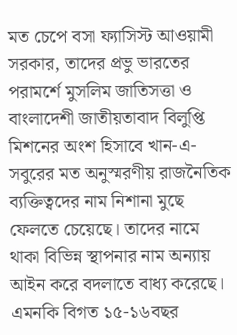মত চেপে বসা ফ্যাসিস্ট আওয়ামী সরকার, তাদের প্রভু ভারতের পরামর্শে মুসলিম জাতিসত্তা ও বাংলাদেশী জাতীয়তাবাদ বিলুপ্তি মিশনের অংশ হিসাবে খান-এ-সবুরের মত অনুস্মরণীয় রাজনৈতিক ব্যক্তিত্বদের নাম নিশানা মুছে ফেলতে চেয়েছে। তাদের নামে থাকা বিভিন্ন স্থাপনার নাম অন্যায় আইন করে বদলাতে বাধ্য করেছে। এমনকি বিগত ১৫-১৬বছর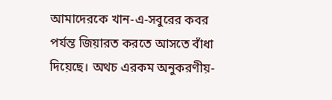আমাদেরকে খান-এ-সবুরের কবর পর্যন্ত জিয়ারত করতে আসতে বাঁধা দিয়েছে। অথচ এরকম অনুকরণীয়-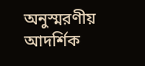অনুস্মরণীয় আদর্শিক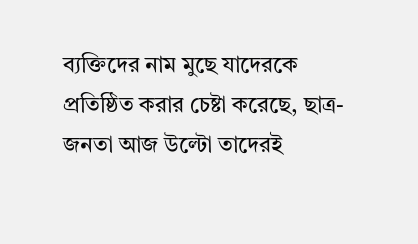ব্যক্তিদের নাম মুছে যাদেরকে প্রতিষ্ঠিত করার চেষ্টা করেছে, ছাত্র-জনতা আজ উল্টো তাদেরই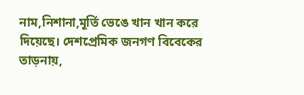নাম,নিশানা,মূর্তি ভেঙে খান খান করে দিয়েছে। দেশপ্রেমিক জনগণ বিবেকের তাড়নায়,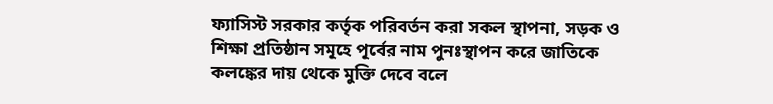ফ্যাসিস্ট সরকার কর্তৃক পরিবর্তন করা সকল স্থাপনা, সড়ক ও শিক্ষা প্রতিষ্ঠান সমূহে পূর্বের নাম পুনঃস্থাপন করে জাতিকে কলঙ্কের দায় থেকে মুক্তি দেবে বলে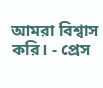আমরা বিশ্বাস করি। - প্রেস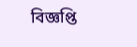বিজ্ঞপ্তি